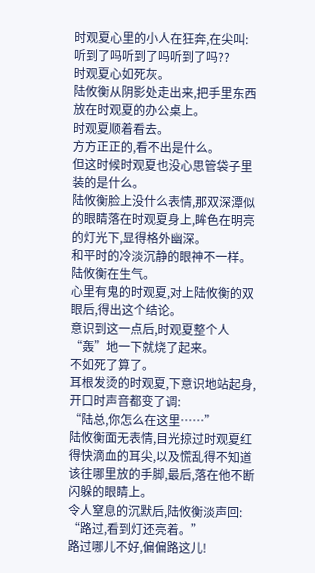时观夏心里的小人在狂奔,在尖叫:
听到了吗听到了吗听到了吗??
时观夏心如死灰。
陆攸衡从阴影处走出来,把手里东西放在时观夏的办公桌上。
时观夏顺着看去。
方方正正的,看不出是什么。
但这时候时观夏也没心思管袋子里装的是什么。
陆攸衡脸上没什么表情,那双深潭似的眼睛落在时观夏身上,眸色在明亮的灯光下,显得格外幽深。
和平时的冷淡沉静的眼神不一样。
陆攸衡在生气。
心里有鬼的时观夏,对上陆攸衡的双眼后,得出这个结论。
意识到这一点后,时观夏整个人“轰”地一下就烧了起来。
不如死了算了。
耳根发烫的时观夏,下意识地站起身,开口时声音都变了调:
“陆总,你怎么在这里……”
陆攸衡面无表情,目光掠过时观夏红得快滴血的耳尖,以及慌乱得不知道该往哪里放的手脚,最后,落在他不断闪躲的眼睛上。
令人窒息的沉默后,陆攸衡淡声回:
“路过,看到灯还亮着。”
路过哪儿不好,偏偏路这儿!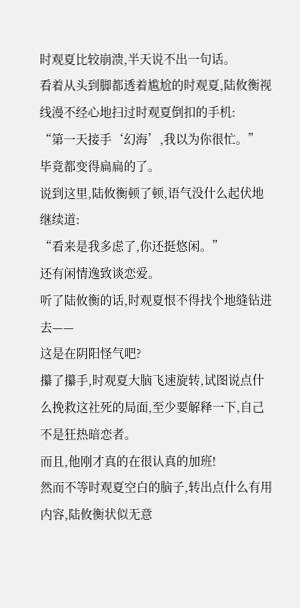时观夏比较崩溃,半天说不出一句话。
看着从头到脚都透着尴尬的时观夏,陆攸衡视线漫不经心地扫过时观夏倒扣的手机:
“第一天接手‘幻海’,我以为你很忙。”
毕竟都变得扁扁的了。
说到这里,陆攸衡顿了顿,语气没什么起伏地继续道:
“看来是我多虑了,你还挺悠闲。”
还有闲情逸致谈恋爱。
听了陆攸衡的话,时观夏恨不得找个地缝钻进去——
这是在阴阳怪气吧?
攥了攥手,时观夏大脑飞速旋转,试图说点什么挽救这社死的局面,至少要解释一下,自己不是狂热暗恋者。
而且,他刚才真的在很认真的加班!
然而不等时观夏空白的脑子,转出点什么有用内容,陆攸衡状似无意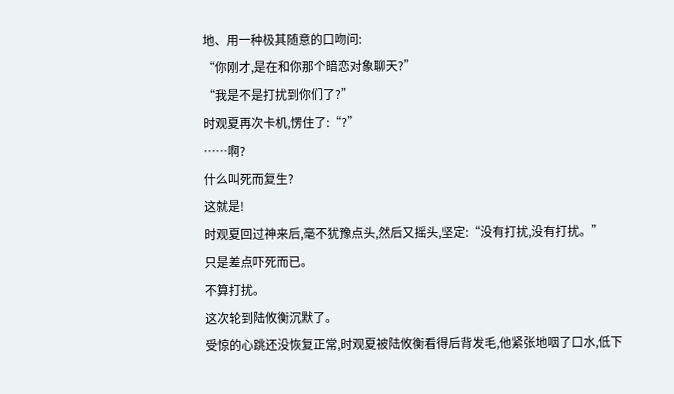地、用一种极其随意的口吻问:
“你刚才,是在和你那个暗恋对象聊天?”
“我是不是打扰到你们了?”
时观夏再次卡机,愣住了:“?”
……啊?
什么叫死而复生?
这就是!
时观夏回过神来后,毫不犹豫点头,然后又摇头,坚定:“没有打扰,没有打扰。”
只是差点吓死而已。
不算打扰。
这次轮到陆攸衡沉默了。
受惊的心跳还没恢复正常,时观夏被陆攸衡看得后背发毛,他紧张地咽了口水,低下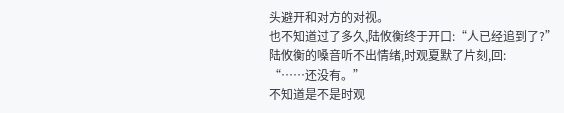头避开和对方的对视。
也不知道过了多久,陆攸衡终于开口:“人已经追到了?”
陆攸衡的嗓音听不出情绪,时观夏默了片刻,回:
“……还没有。”
不知道是不是时观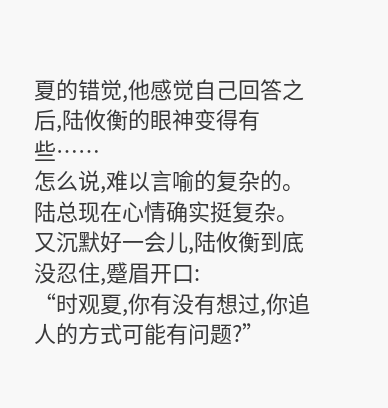夏的错觉,他感觉自己回答之后,陆攸衡的眼神变得有些……
怎么说,难以言喻的复杂的。
陆总现在心情确实挺复杂。
又沉默好一会儿,陆攸衡到底没忍住,蹙眉开口:
“时观夏,你有没有想过,你追人的方式可能有问题?”